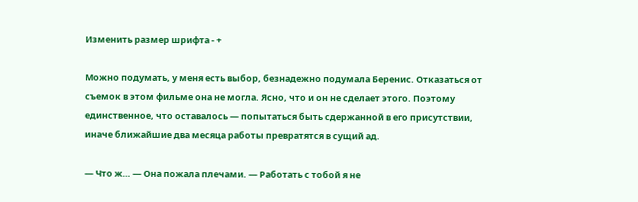Изменить размер шрифта - +

Можно подумать, у меня есть выбор, безнадежно подумала Беренис. Отказаться от съемок в этом фильме она не могла. Ясно, что и он не сделает этого. Поэтому единственное, что оставалось — попытаться быть сдержанной в его присутствии, иначе ближайшие два месяца работы превратятся в сущий ад.

— Что ж… — Она пожала плечами. — Работать с тобой я не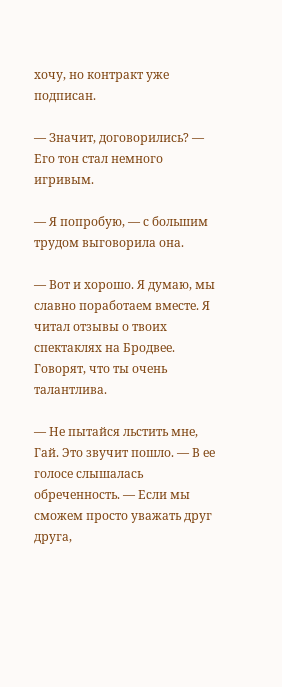хочу, но контракт уже подписан.

— Значит, договорились? — Его тон стал немного игривым.

— Я попробую, — с большим трудом выговорила она.

— Вот и хорошо. Я думаю, мы славно поработаем вместе. Я читал отзывы о твоих спектаклях на Бродвее. Говорят, что ты очень талантлива.

— Не пытайся льстить мне, Гай. Это звучит пошло. — В ее голосе слышалась обреченность. — Если мы сможем просто уважать друг друга,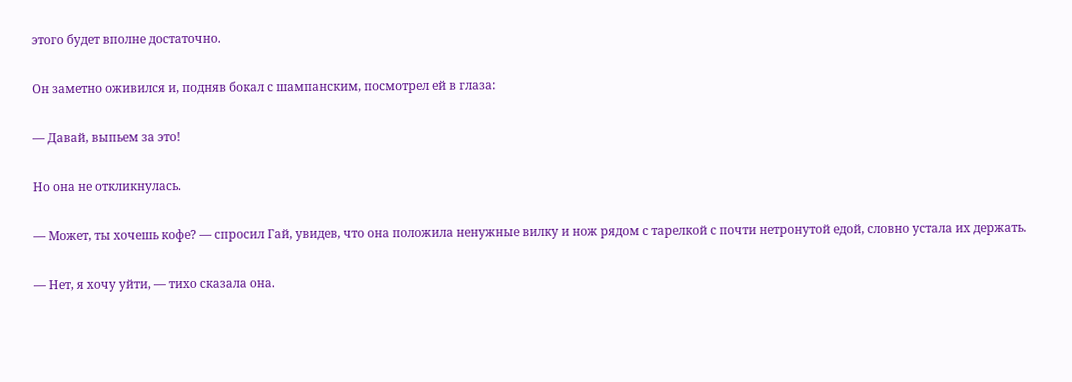этого будет вполне достаточно.

Он заметно оживился и, подняв бокал с шампанским, посмотрел ей в глаза:

— Давай, выпьем за это!

Но она не откликнулась.

— Может, ты хочешь кофе? — спросил Гай, увидев, что она положила ненужные вилку и нож рядом с тарелкой с почти нетронутой едой, словно устала их держать.

— Нет, я хочу уйти, — тихо сказала она.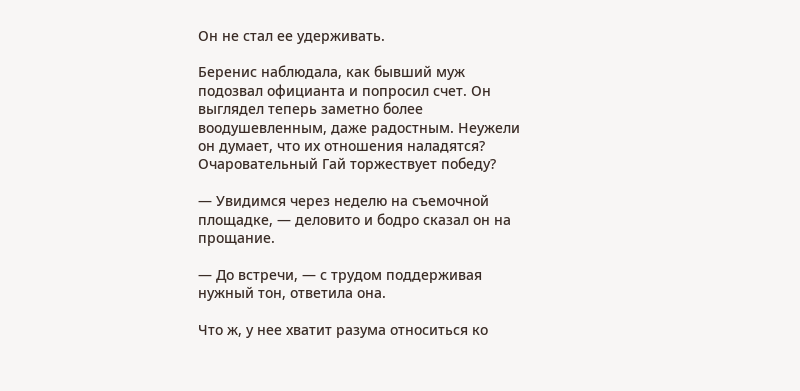Он не стал ее удерживать.

Беренис наблюдала, как бывший муж подозвал официанта и попросил счет. Он выглядел теперь заметно более воодушевленным, даже радостным. Неужели он думает, что их отношения наладятся? Очаровательный Гай торжествует победу?

— Увидимся через неделю на съемочной площадке, — деловито и бодро сказал он на прощание.

— До встречи, — с трудом поддерживая нужный тон, ответила она.

Что ж, у нее хватит разума относиться ко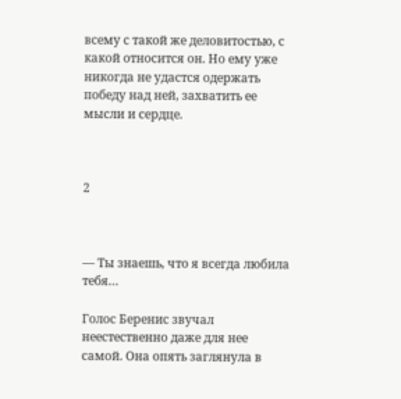всему с такой же деловитостью, с какой относится он. Но ему уже никогда не удастся одержать победу над ней, захватить ее мысли и сердце.



2



— Ты знаешь, что я всегда любила тебя…

Голос Беренис звучал неестественно даже для нее самой. Она опять заглянула в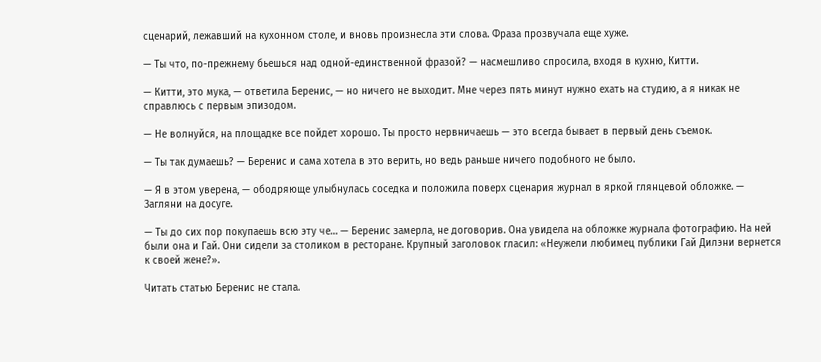сценарий, лежавший на кухонном столе, и вновь произнесла эти слова. Фраза прозвучала еще хуже.

— Ты что, по-прежнему бьешься над одной-единственной фразой? — насмешливо спросила, входя в кухню, Китти.

— Китти, это мука, — ответила Беренис, — но ничего не выходит. Мне через пять минут нужно ехать на студию, а я никак не справлюсь с первым эпизодом.

— Не волнуйся, на площадке все пойдет хорошо. Ты просто нервничаешь — это всегда бывает в первый день съемок.

— Ты так думаешь? — Беренис и сама хотела в это верить, но ведь раньше ничего подобного не было.

— Я в этом уверена, — ободряюще улыбнулась соседка и положила поверх сценария журнал в яркой глянцевой обложке. — Загляни на досуге.

— Ты до сих пор покупаешь всю эту че… — Беренис замерла, не договорив. Она увидела на обложке журнала фотографию. На ней были она и Гай. Они сидели за столиком в ресторане. Крупный заголовок гласил: «Неужели любимец публики Гай Дилэни вернется к своей жене?».

Читать статью Беренис не стала.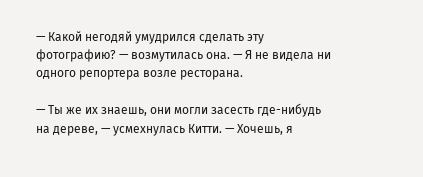— Какой негодяй умудрился сделать эту фотографию? — возмутилась она. — Я не видела ни одного репортера возле ресторана.

— Ты же их знаешь, они могли засесть где-нибудь на дереве, — усмехнулась Китти. — Хочешь, я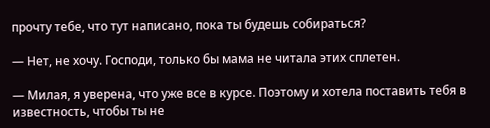прочту тебе, что тут написано, пока ты будешь собираться?

— Нет, не хочу. Господи, только бы мама не читала этих сплетен.

— Милая, я уверена, что уже все в курсе. Поэтому и хотела поставить тебя в известность, чтобы ты не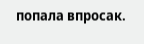попала впросак.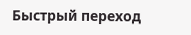Быстрый переход